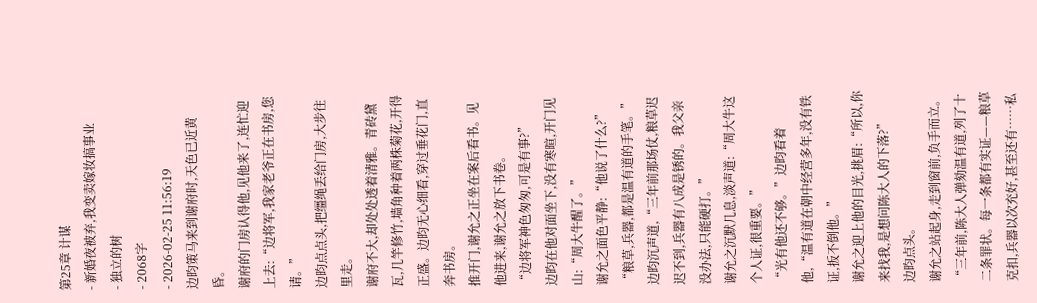第25章 计谋
- 新婚夜被弃,我变卖嫁妆搞事业
- 独立的树
- 2068字
- 2026-02-25 11:56:19
边昀策马来到谢府时,天色已近黄昏。
谢府的门房认得他,见他来了,连忙迎上去:“边将军,我家老爷正在书房,您请。”
边昀点点头,把缰绳丢给门房,大步往里走。
谢府不大,却处处透着清雅。青砖黛瓦,几竿修竹,墙角种着两株菊花,开得正盛。边昀无心细看,穿过垂花门,直奔书房。
推开门,谢允之正坐在案后看书。见他进来,谢允之放下书卷。
“边将军神色匆匆,可是有事?”
边昀在他对面坐下,没有寒暄,开门见山:“周大牛醒了。”
谢允之面色平静:“他说了什么?”
“粮草,兵器,都是温有道的手笔。”边昀沉声道,“三年前那场仗,粮草迟迟不到,兵器有八成是锈的。我父亲没办法,只能硬打。”
谢允之沉默几息,淡声道:“周大牛这个人证,很重要。”
“光有他还不够。”边昀看着他,“温有道在朝中经营多年,没有铁证,扳不倒他。”
谢允之迎上他的目光,挑眉:“所以,你来找我,是想问陈大人的下落?”
边昀点头。
谢允之站起身,走到窗前,负手而立。
“三年前,陈大人弹劾温有道,列了十二条罪状。每一条都有实证——粮草克扣,兵器以次充好,甚至还有……私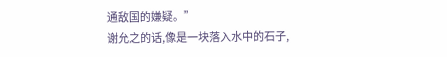通敌国的嫌疑。”
谢允之的话,像是一块落入水中的石子,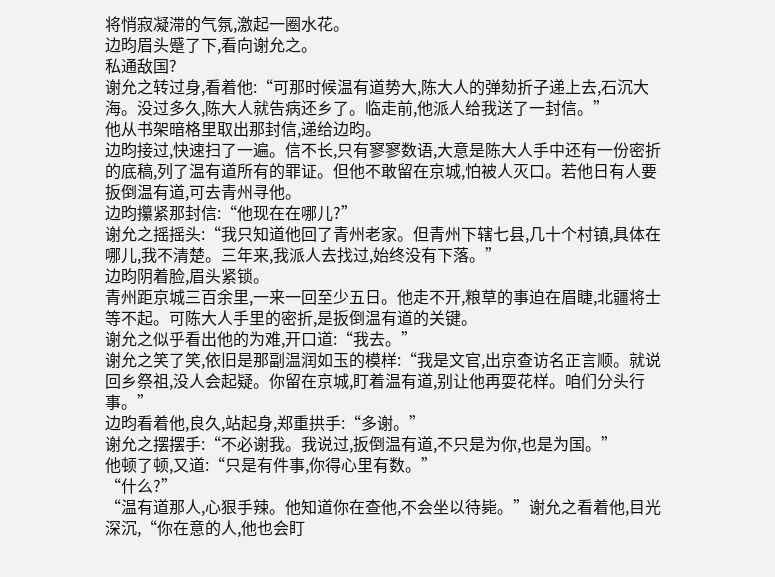将悄寂凝滞的气氛,激起一圈水花。
边昀眉头蹙了下,看向谢允之。
私通敌国?
谢允之转过身,看着他:“可那时候温有道势大,陈大人的弹劾折子递上去,石沉大海。没过多久,陈大人就告病还乡了。临走前,他派人给我送了一封信。”
他从书架暗格里取出那封信,递给边昀。
边昀接过,快速扫了一遍。信不长,只有寥寥数语,大意是陈大人手中还有一份密折的底稿,列了温有道所有的罪证。但他不敢留在京城,怕被人灭口。若他日有人要扳倒温有道,可去青州寻他。
边昀攥紧那封信:“他现在在哪儿?”
谢允之摇摇头:“我只知道他回了青州老家。但青州下辖七县,几十个村镇,具体在哪儿,我不清楚。三年来,我派人去找过,始终没有下落。”
边昀阴着脸,眉头紧锁。
青州距京城三百余里,一来一回至少五日。他走不开,粮草的事迫在眉睫,北疆将士等不起。可陈大人手里的密折,是扳倒温有道的关键。
谢允之似乎看出他的为难,开口道:“我去。”
谢允之笑了笑,依旧是那副温润如玉的模样:“我是文官,出京查访名正言顺。就说回乡祭祖,没人会起疑。你留在京城,盯着温有道,别让他再耍花样。咱们分头行事。”
边昀看着他,良久,站起身,郑重拱手:“多谢。”
谢允之摆摆手:“不必谢我。我说过,扳倒温有道,不只是为你,也是为国。”
他顿了顿,又道:“只是有件事,你得心里有数。”
“什么?”
“温有道那人,心狠手辣。他知道你在查他,不会坐以待毙。”谢允之看着他,目光深沉,“你在意的人,他也会盯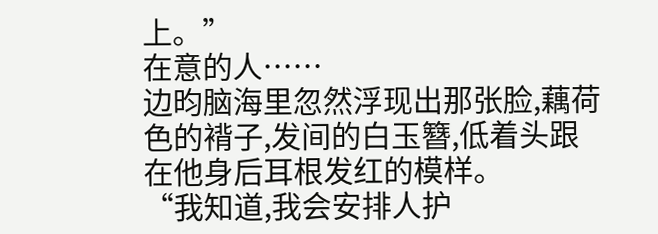上。”
在意的人……
边昀脑海里忽然浮现出那张脸,藕荷色的褙子,发间的白玉簪,低着头跟在他身后耳根发红的模样。
“我知道,我会安排人护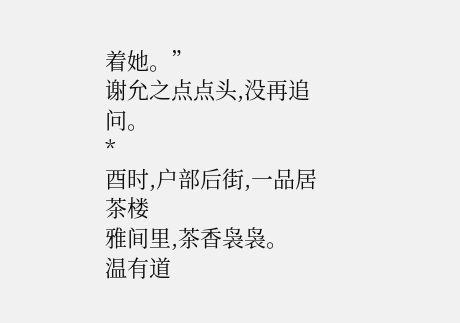着她。”
谢允之点点头,没再追问。
*
酉时,户部后街,一品居茶楼
雅间里,茶香袅袅。
温有道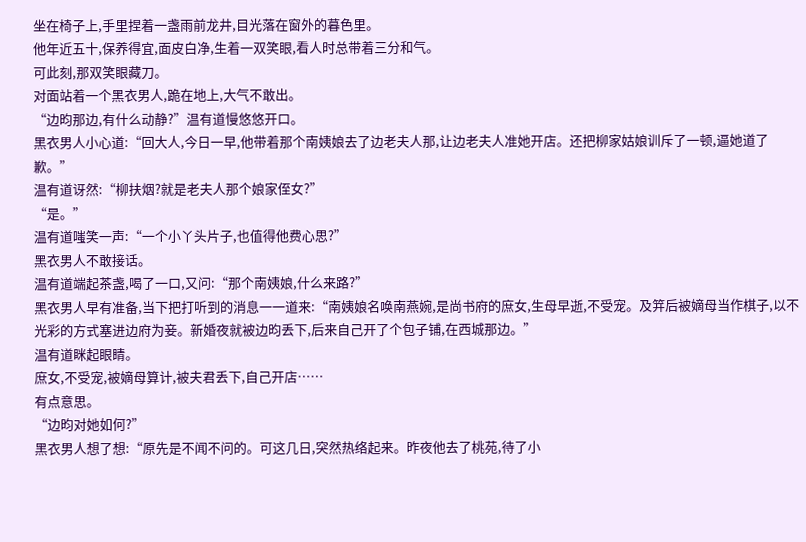坐在椅子上,手里捏着一盏雨前龙井,目光落在窗外的暮色里。
他年近五十,保养得宜,面皮白净,生着一双笑眼,看人时总带着三分和气。
可此刻,那双笑眼藏刀。
对面站着一个黑衣男人,跪在地上,大气不敢出。
“边昀那边,有什么动静?”温有道慢悠悠开口。
黑衣男人小心道:“回大人,今日一早,他带着那个南姨娘去了边老夫人那,让边老夫人准她开店。还把柳家姑娘训斥了一顿,逼她道了歉。”
温有道讶然:“柳扶烟?就是老夫人那个娘家侄女?”
“是。”
温有道嗤笑一声:“一个小丫头片子,也值得他费心思?”
黑衣男人不敢接话。
温有道端起茶盏,喝了一口,又问:“那个南姨娘,什么来路?”
黑衣男人早有准备,当下把打听到的消息一一道来:“南姨娘名唤南燕婉,是尚书府的庶女,生母早逝,不受宠。及笄后被嫡母当作棋子,以不光彩的方式塞进边府为妾。新婚夜就被边昀丢下,后来自己开了个包子铺,在西城那边。”
温有道眯起眼睛。
庶女,不受宠,被嫡母算计,被夫君丢下,自己开店……
有点意思。
“边昀对她如何?”
黑衣男人想了想:“原先是不闻不问的。可这几日,突然热络起来。昨夜他去了桃苑,待了小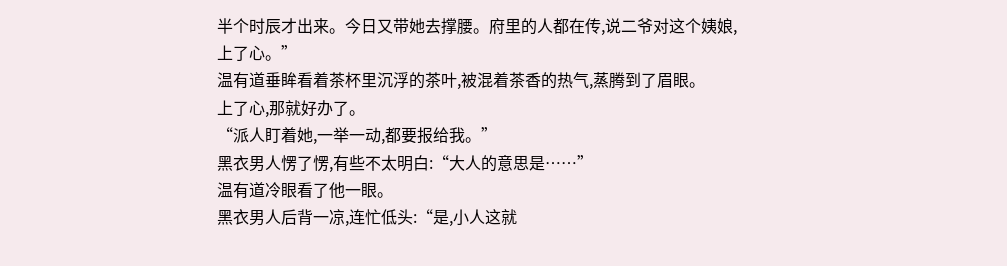半个时辰才出来。今日又带她去撑腰。府里的人都在传,说二爷对这个姨娘,上了心。”
温有道垂眸看着茶杯里沉浮的茶叶,被混着茶香的热气,蒸腾到了眉眼。
上了心,那就好办了。
“派人盯着她,一举一动,都要报给我。”
黑衣男人愣了愣,有些不太明白:“大人的意思是……”
温有道冷眼看了他一眼。
黑衣男人后背一凉,连忙低头:“是,小人这就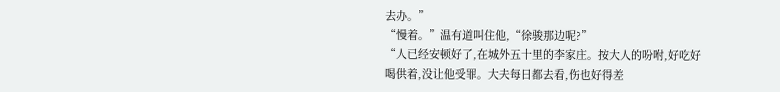去办。”
“慢着。”温有道叫住他,“徐骏那边呢?”
“人已经安顿好了,在城外五十里的李家庄。按大人的吩咐,好吃好喝供着,没让他受罪。大夫每日都去看,伤也好得差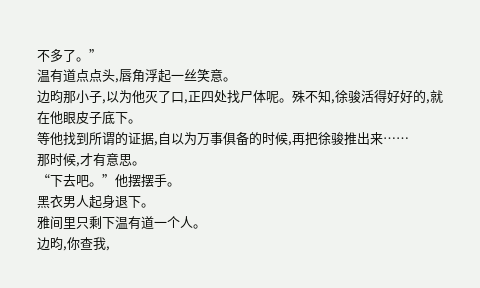不多了。”
温有道点点头,唇角浮起一丝笑意。
边昀那小子,以为他灭了口,正四处找尸体呢。殊不知,徐骏活得好好的,就在他眼皮子底下。
等他找到所谓的证据,自以为万事俱备的时候,再把徐骏推出来……
那时候,才有意思。
“下去吧。”他摆摆手。
黑衣男人起身退下。
雅间里只剩下温有道一个人。
边昀,你查我,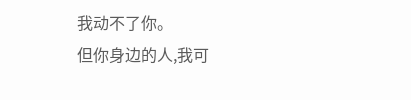我动不了你。
但你身边的人,我可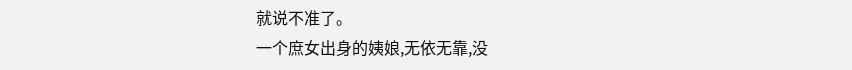就说不准了。
一个庶女出身的姨娘,无依无靠,没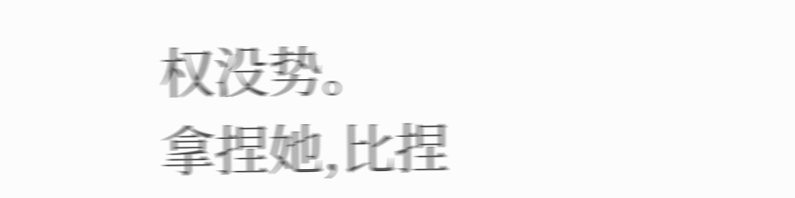权没势。
拿捏她,比捏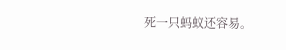死一只蚂蚁还容易。